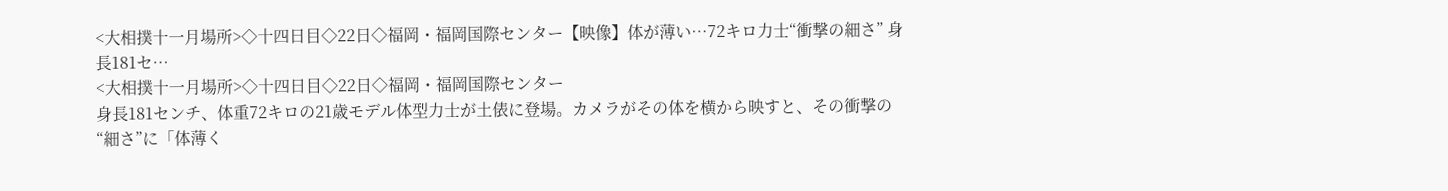<大相撲十一月場所>◇十四日目◇22日◇福岡・福岡国際センター【映像】体が薄い…72キロ力士“衝撃の細さ” 身長181セ…
<大相撲十一月場所>◇十四日目◇22日◇福岡・福岡国際センター
身長181センチ、体重72キロの21歳モデル体型力士が土俵に登場。カメラがその体を横から映すと、その衝撃の“細さ”に「体薄く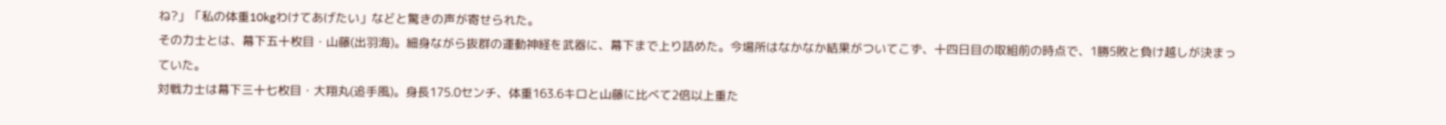ね?」「私の体重10kgわけてあげたい」などと驚きの声が寄せられた。
その力士とは、幕下五十枚目・山藤(出羽海)。細身ながら抜群の運動神経を武器に、幕下まで上り詰めた。今場所はなかなか結果がついてこず、十四日目の取組前の時点で、1勝5敗と負け越しが決まっていた。
対戦力士は幕下三十七枚目・大翔丸(追手風)。身長175.0センチ、体重163.6キロと山藤に比べて2倍以上重た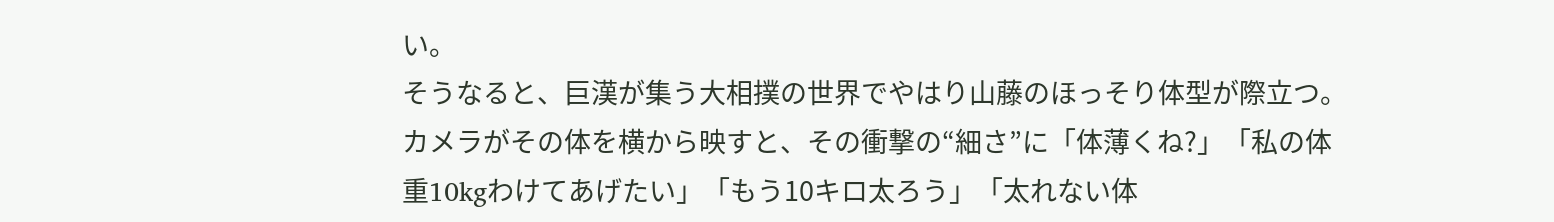い。
そうなると、巨漢が集う大相撲の世界でやはり山藤のほっそり体型が際立つ。カメラがその体を横から映すと、その衝撃の“細さ”に「体薄くね?」「私の体重10kgわけてあげたい」「もう10キロ太ろう」「太れない体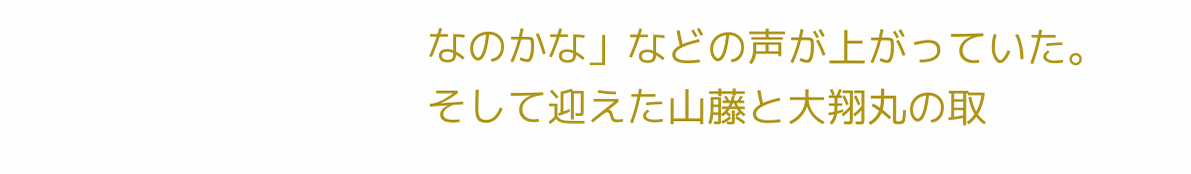なのかな」などの声が上がっていた。
そして迎えた山藤と大翔丸の取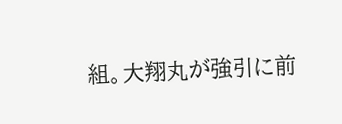組。大翔丸が強引に前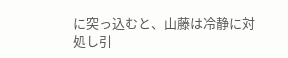に突っ込むと、山藤は冷静に対処し引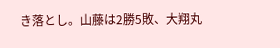き落とし。山藤は2勝5敗、大翔丸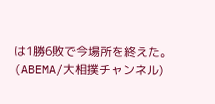は1勝6敗で今場所を終えた。
(ABEMA/大相撲チャンネル)